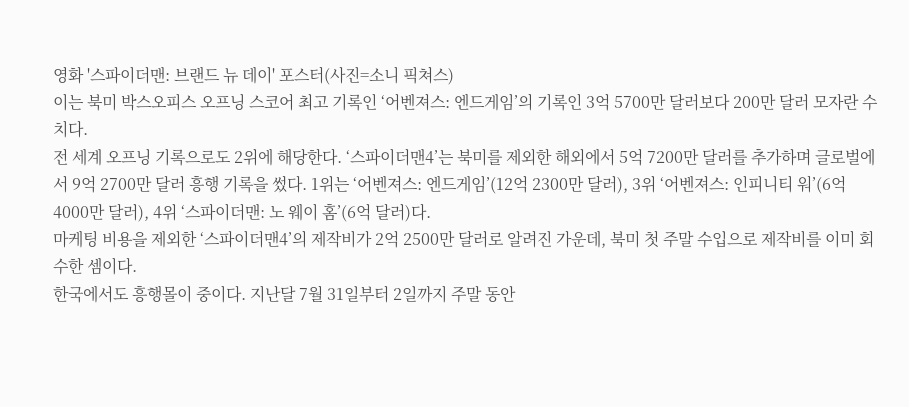영화 '스파이더맨: 브랜드 뉴 데이' 포스터(사진=소니 픽쳐스)
이는 북미 박스오피스 오프닝 스코어 최고 기록인 ‘어벤져스: 엔드게임’의 기록인 3억 5700만 달러보다 200만 달러 모자란 수치다.
전 세계 오프닝 기록으로도 2위에 해당한다. ‘스파이더맨4’는 북미를 제외한 해외에서 5억 7200만 달러를 추가하며 글로벌에서 9억 2700만 달러 흥행 기록을 썼다. 1위는 ‘어벤져스: 엔드게임’(12억 2300만 달러), 3위 ‘어벤져스: 인피니티 워’(6억 4000만 달러), 4위 ‘스파이더맨: 노 웨이 홈’(6억 달러)다.
마케팅 비용을 제외한 ‘스파이더맨4’의 제작비가 2억 2500만 달러로 알려진 가운데, 북미 첫 주말 수입으로 제작비를 이미 회수한 셈이다.
한국에서도 흥행몰이 중이다. 지난달 7월 31일부터 2일까지 주말 동안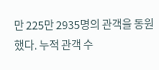만 225만 2935명의 관객을 동원했다. 누적 관객 수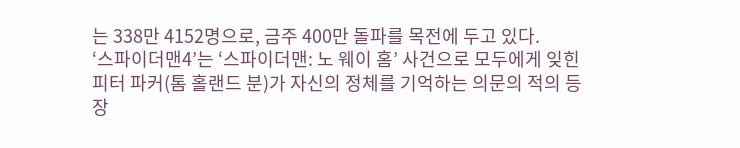는 338만 4152명으로, 금주 400만 돌파를 목전에 두고 있다.
‘스파이더맨4’는 ‘스파이더맨: 노 웨이 홈’ 사건으로 모두에게 잊힌 피터 파커(톰 홀랜드 분)가 자신의 정체를 기억하는 의문의 적의 등장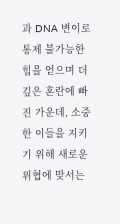과 DNA 변이로 통제 불가능한 힘을 얻으며 더 깊은 혼란에 빠진 가운데, 소중한 이들을 지키기 위해 새로운 위협에 맞서는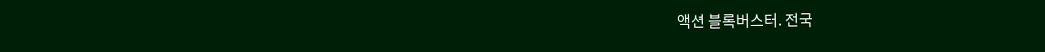액션 블록버스터. 전국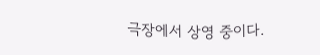극장에서 상영 중이다.